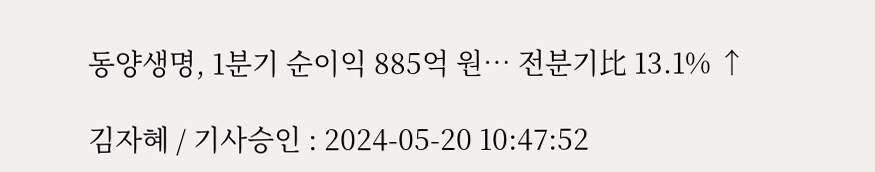동양생명, 1분기 순이익 885억 원… 전분기比 13.1% ↑

김자혜 / 기사승인 : 2024-05-20 10:47:52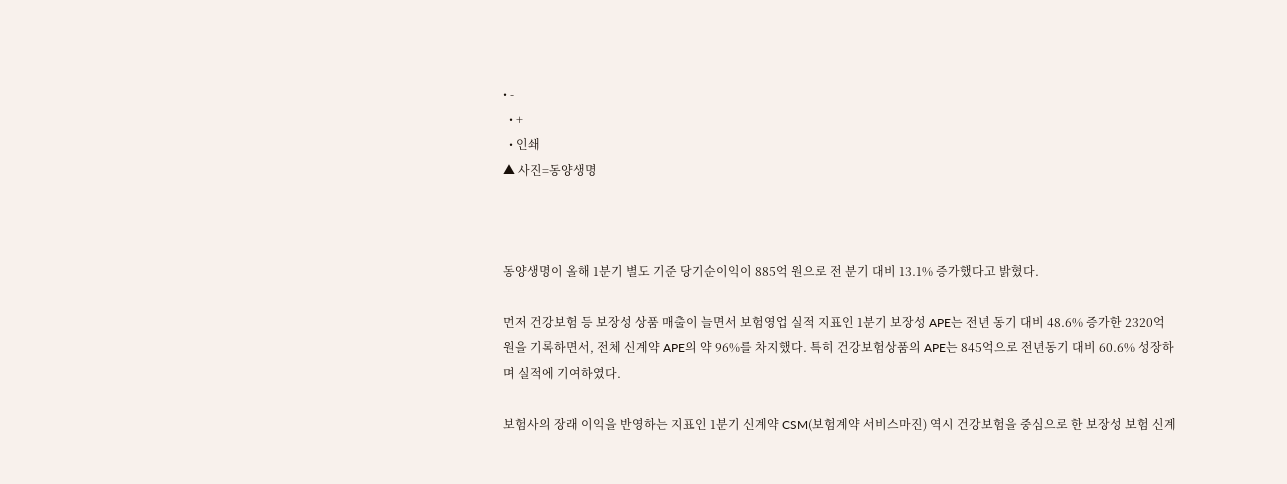• -
  • +
  • 인쇄
▲ 사진=동양생명



동양생명이 올해 1분기 별도 기준 당기순이익이 885억 원으로 전 분기 대비 13.1% 증가했다고 밝혔다.

먼저 건강보험 등 보장성 상품 매출이 늘면서 보험영업 실적 지표인 1분기 보장성 APE는 전년 동기 대비 48.6% 증가한 2320억 원을 기록하면서, 전체 신계약 APE의 약 96%를 차지했다. 특히 건강보험상품의 APE는 845억으로 전년동기 대비 60.6% 성장하며 실적에 기여하였다.

보험사의 장래 이익을 반영하는 지표인 1분기 신계약 CSM(보험계약 서비스마진) 역시 건강보험을 중심으로 한 보장성 보험 신계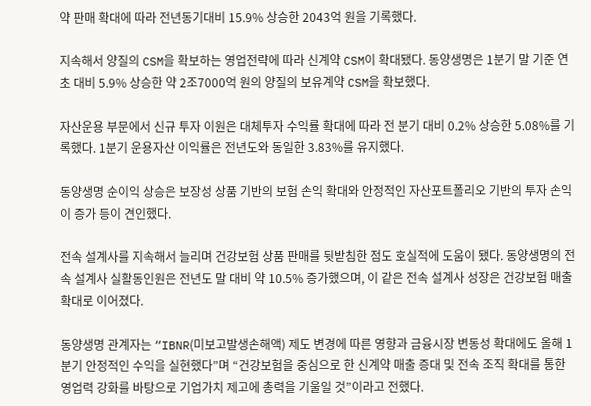약 판매 확대에 따라 전년동기대비 15.9% 상승한 2043억 원을 기록했다.

지속해서 양질의 CSM을 확보하는 영업전략에 따라 신계약 CSM이 확대됐다. 동양생명은 1분기 말 기준 연초 대비 5.9% 상승한 약 2조7000억 원의 양질의 보유계약 CSM을 확보했다.

자산운용 부문에서 신규 투자 이원은 대체투자 수익률 확대에 따라 전 분기 대비 0.2% 상승한 5.08%를 기록했다. 1분기 운용자산 이익률은 전년도와 동일한 3.83%를 유지했다.

동양생명 순이익 상승은 보장성 상품 기반의 보험 손익 확대와 안정적인 자산포트폴리오 기반의 투자 손익이 증가 등이 견인했다.

전속 설계사를 지속해서 늘리며 건강보험 상품 판매를 뒷받침한 점도 호실적에 도움이 됐다. 동양생명의 전속 설계사 실활동인원은 전년도 말 대비 약 10.5% 증가했으며, 이 같은 전속 설계사 성장은 건강보험 매출 확대로 이어졌다.

동양생명 관계자는 “IBNR(미보고발생손해액) 제도 변경에 따른 영향과 금융시장 변동성 확대에도 올해 1분기 안정적인 수익을 실현했다”며 “건강보험을 중심으로 한 신계약 매출 증대 및 전속 조직 확대를 통한 영업력 강화를 바탕으로 기업가치 제고에 총력을 기울일 것”이라고 전했다.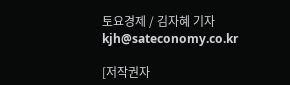토요경제 / 김자혜 기자 kjh@sateconomy.co.kr

[저작권자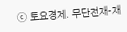ⓒ 토요경제. 무단전재-재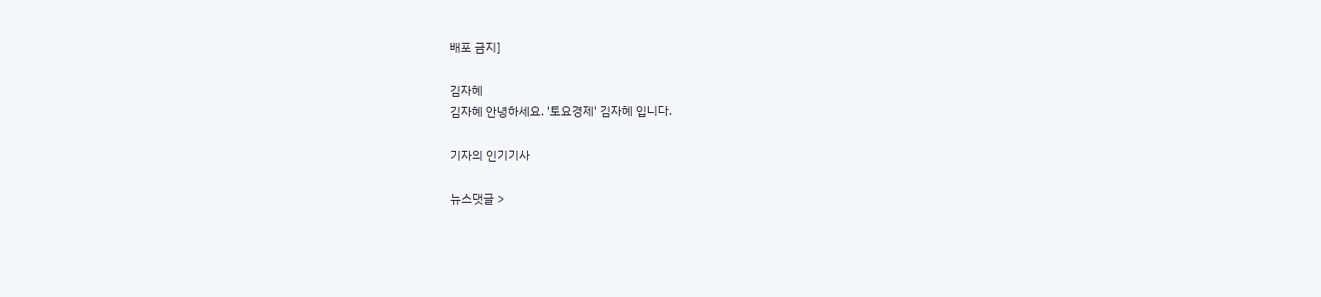배포 금지]

김자혜
김자혜 안녕하세요. '토요경제' 김자혜 입니다.

기자의 인기기사

뉴스댓글 >